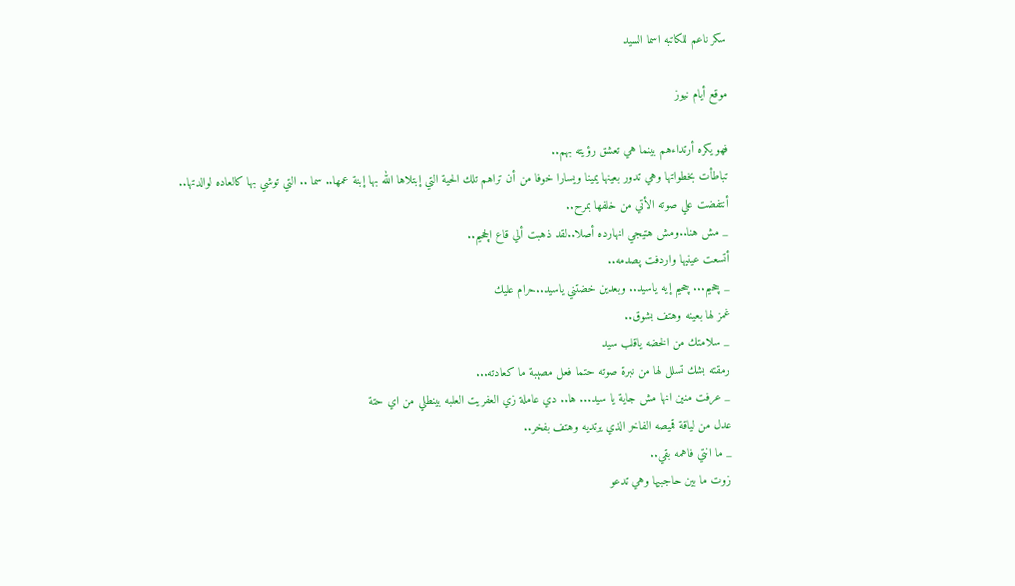سكر ناعم للكاتبه اسما السيد

موقع أيام نيوز

فهو يكره أرتداءهم بينما هي تعشق رؤيته بهم..
تباطأت بخطواتها وهي تدور بعينها يمينا ويسارا خوفا من أن تراهم تلك الحية التي إبتلاها الله بها إبنة عمها.. سما .. التي توشي بها كالعاده لوالدتها..
أنتفضت علي صوته الأتي من خلفها بمرح..
_ مش هنا..ومش هتيجي انهارده أصلا..لقد ذهبت ألي قاع الچحيم..
أتسعت عينيها واردفت پصدمه..
_ چحيم... چحيم إيه ياسيد.. وبعدين خضتني ياسيد..حرام عليك
غمز لها بعينه وهتف بشوق..
_ سلامتك من الخضه ياقلب سيد
رمقته بشك تسلل لها من نبرة صوته حتما فعل مصېبة ما كعادته...
_ عرفت منين انها مش جاية يا سيد... ها.. دي عاملة زي العفريت العلبه بينطلي من اي حتة
عدل من لياقة قميصه الفاخر الذي يرتديه وهتف بفخر..
_ ما انتي فاهمه بقي..
زوت ما بين حاجبيها وهي تدعو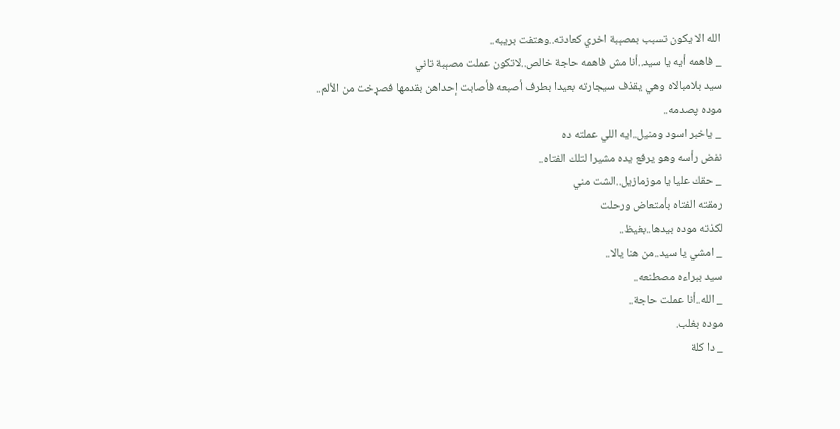الله الا يكون تسبب بمصېبة اخري كعادته..وهتفت بريبه..
_ فاهمه أيه يا سيد..أنا مش فاهمه حاجة خالص..لاتكون عملت مصېبة تاني
سيد بلامبالاه وهي يقذف سيجارته بعيدا بطرف أصبعه فأصابت إحداهن بقدمها فصړخت من الألم..
موده پصدمه..
_ ياخبر اسود ومنيل..ايه اللي عملته ده
نفض رأسه وهو يرفع يده مشيرا لتلك الفتاه..
_ حقك عليا يا موزمازيل..الشت مني
رمقته الفتاه بأمتعاض ورحلت
لكذته موده بيدها..بغيظ..
_ امشي يا سيد..من هنا يالا..
سيد ببراءه مصطنعه..
_ الله..أنا عملت حاجة..
موده بغلب.
_ دا كلة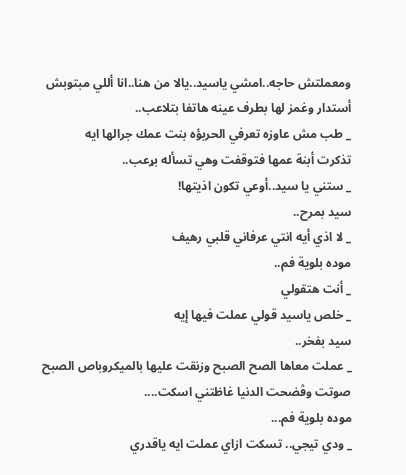ومعملتش حاجه..امشي ياسيد..يالا من هنا..انا أللي مبتوبش
أستدار وغمز لها بطرف عينه هاتفا بتلاعب..
_ طب مش عاوزه تعرفي الحربؤه بنت عمك جرالها ايه
تذكرت أبنة عمها فتوقفت وهي تسأله بړعب..
_ ستني يا سيد..أوعي تكون اذيتها!
سيد بمرح..
_ لا اذي أيه انتي عرفاني قلبي رهيف
موده بلوية فم..
_ أنت هتقولي
_ خلص ياسيد قولي عملت فيها إيه
سيد بفخر..
_ عملت معاها الصح الصبح وزنقت عليها بالميكروباص الصبح صوتت وڤضحت الدنيا غاظتني اسكت....
موده بلوية فم...
_ ودي تيجي.. تسكت ازاي عملت ايه ياقدري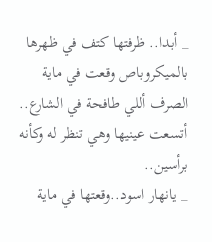_ أبدا.. ظرفتها كتف في ظهرها بالميكروباص وقعت في ماية الصرف أللي طافحة في الشارع..
أتسعت عينيها وهي تنظر له وكأنه برأسين..
_ يانهار اسود..وقعتها في ماية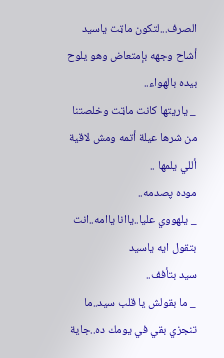الصرف...لتكون ماټت ياسيد
أشاح وجهه بإمتعاض وهو يلوح بيده بالهواء..
_ ياريتها كانت ماټت وخلصتنا من شرها عيلة أتمه ومش لاقية أللي يلمها ..
موده پصدمه..
_ يلهووي عليا..ياانا ياامه..انت بتقول ايه ياسيد
سيد بتأفف..
_ ما بقولش يا قلب سيد..ما تنجزي بقي في يومك ده..جاية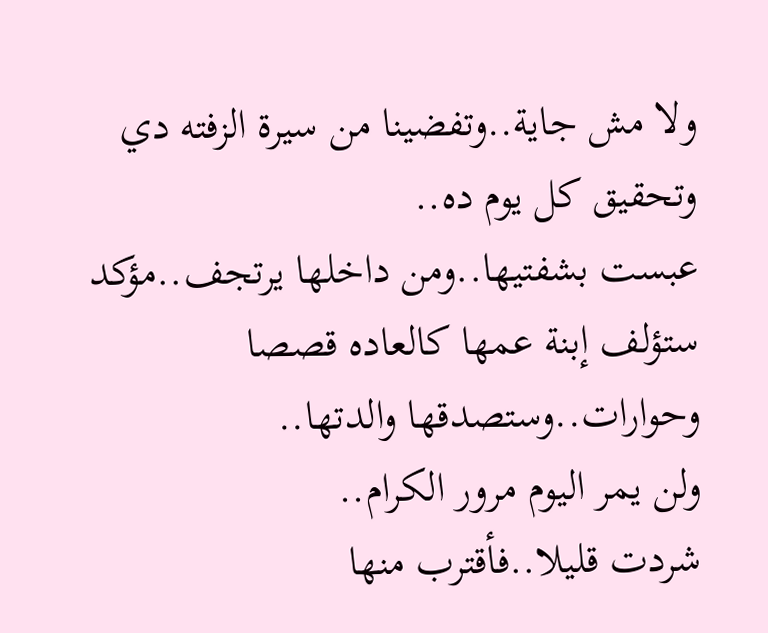ولا مش جاية..وتفضينا من سيرة الزفته دي وتحقيق كل يوم ده..
عبست بشفتيها..ومن داخلها يرتجف..مؤكد ستؤلف إبنة عمها كالعاده قصصا وحوارات..وستصدقها والدتها..
ولن يمر اليوم مرور الكرام..
شردت قليلا..فأقترب منها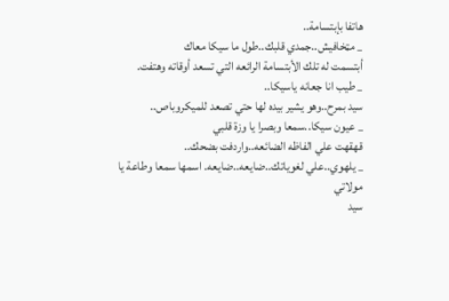هاتفا بإبتسامة..
_ مټخافيش..جمدي قلبك..طول ما سيكا معاك
أبتسمت له تلك الأبتسامة الرائعه التي تسعد أوقاته وهتفت.
_ طيب انا جعانه ياسيكا..
سيد بمرح..وهو يشير بيده لها حتي تصعد للميكروباص..
_ عيون سيكا..سمعا وبصرا يا وزة قلبي
قهقهت علي الفاظه الضائعه..واردفت بضحك..
_ يلهوي..علي لغوياتك..ضايعه..ضايعه. اسمها سمعا وطاعة يا مولاتي
سيد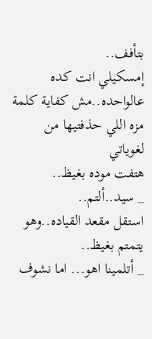بتأفف..
إمسكيلي انت كده عالواحده..مش كفاية كلمة مزه اللي حذفتيها من لغوياتي
هتفت موده بغيظ..
_ سيد..ألتم..
استقل مقعد القياده..وهو يتمتم بغيظ..
_ أتلمينا اهو... اما نشوف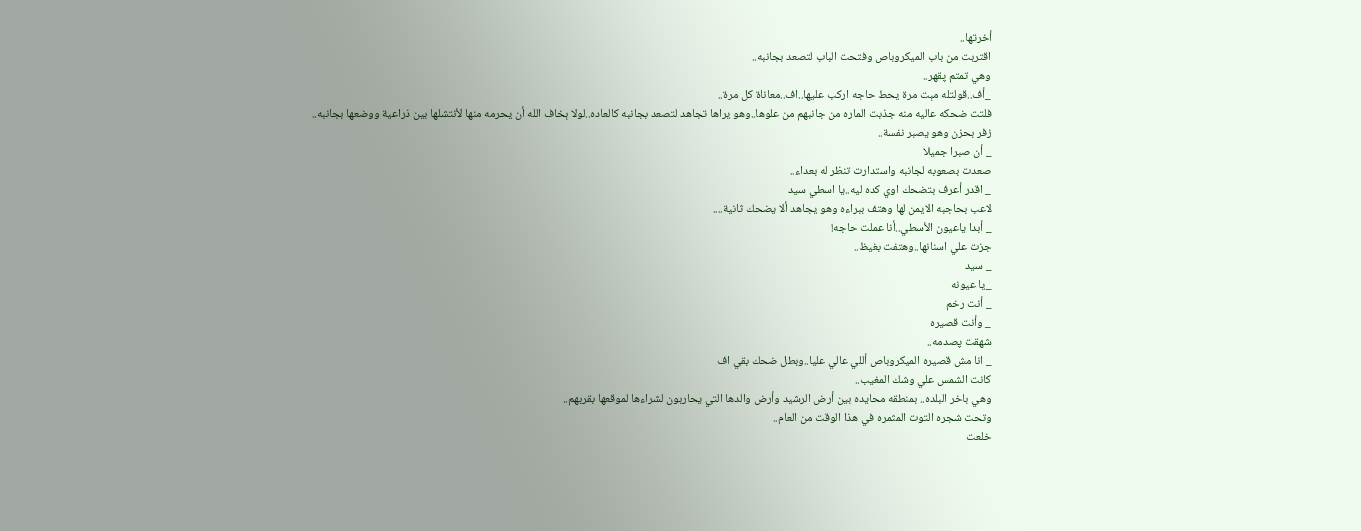أخرتها..
اقتربت من باب الميكروباص وفتحت الباب لتصعد بجانبه..
وهي تمتم پقهر..
_أف..قولتله مېت مرة يحط حاجه اركب عليها..اف..معاناة كل مرة..
فلتت ضحكه عاليه منه جذبت الماره من جانبهم من علوها..وهو يراها تجاهد لتصعد بجانبه كالعاده..لولا ېخاف الله أن يحرمه منها لأنتشلها بين ذراعية ووضعها بجانبه..
زفر بحزن وهو يصبر نفسة..
_ أن صبرا جميلا
صعدت بصعوبه لجانبه واستدارت تنظر له بعداء..
_ اقدر أعرف بتضحك اوي كده ليه..يا اسطي سيد
لاعب بحاجبه الايمن لها وهتف ببراءه وهو يجاهد ألا يضحك ثانية....
_ أبدا ياعيون الأسطي..أنا عملت حاجه!
جزت علي اسنانها..وهتفت بغيظ..
_ سيد
_يا عيونه
_ أنت رخم
_ وأنت قصيره
شهقت پصدمه..
_ انا مش قصيره الميكروباص أللي عالي عليا..وبطل ضحك بقي اف
كانت الشمس علي وشك المغيب..
وهي باخر البلده.. بمنطقه محايده بين أرض الرشيد وأرض والدها التي يحاربون لشراءها لموقعها بقربهم..
وتحت شجره التوت المثمره في هذا الوقت من العام..
خلعت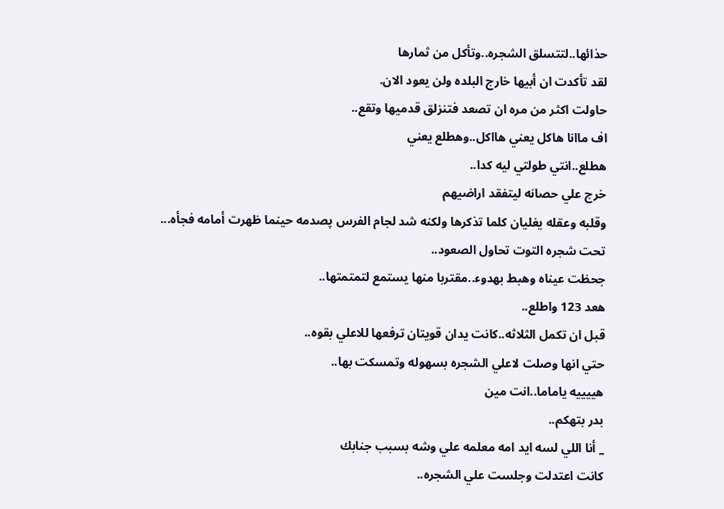حذائها..لتتسلق الشجره..وتأكل من ثمارها
لقد تأكدت ان أبيها خارج البلده ولن يعود الان.
حاولت اكثر من مره ان تصعد فتنزلق قدميها وتقع..
اف ماانا هاكل يعني هااكل..وهطلع يعني
هطلع..انتي طولتي ليه كدا..
خرج علي حصانه ليتفقد اراضيهم
وقلبه وعقله يغليان كلما تذكرها ولكنه شد لجام الفرس پصدمه حينما ظهرت أمامه فجأه...
تحت شجره التوت تحاول الصعود..
جحظت عيناه وهبط بهدوء..مقتربا منها يستمع لتمتمتها..
هعد 123 واطلع..
قبل ان تكمل الثلاثه..كانت يدان قويتان ترفعها للاعلي بقوه..
حتي انها وصلت لاعلي الشجره بسهوله وتمسكت بها..
هييييه ياماما..انت مين
بدر بتهكم..
_ أنا اللي لسه ايد امه معلمه علي وشه بسبب جنابك
كانت اعتدلت وجلست علي الشجره..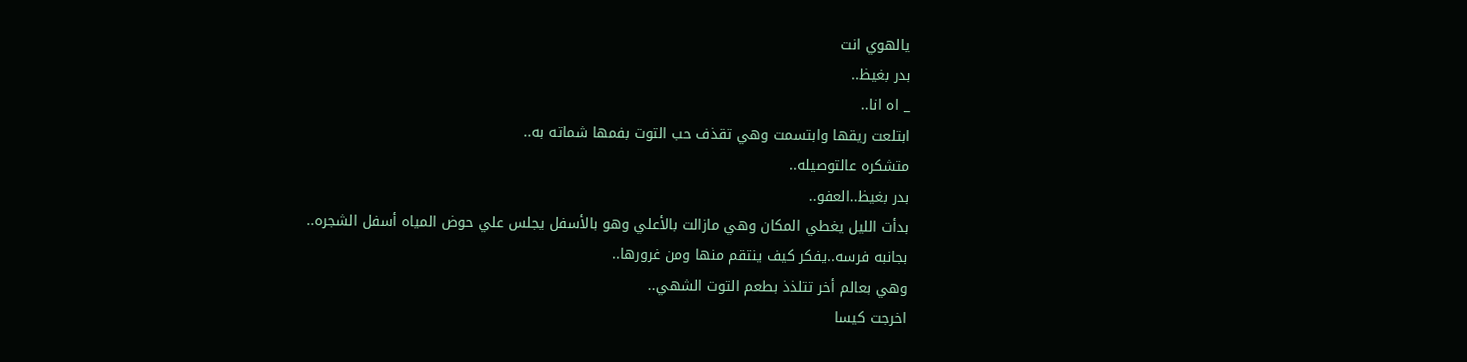يالهوي انت
بدر بغيظ..
_ اه انا..
ابتلعت ريقها وابتسمت وهي تقذف حب التوت بفمها شماته به..
متشكره عالتوصيله..
بدر بغيظ..العفو..
بدأت الليل يغطي المكان وهي مازالت بالأعلي وهو بالأسفل يجلس علي حوض المياه أسفل الشجره..
بجانبه فرسه..يفكر كيف ينتقم منها ومن غرورها..
وهي بعالم أخر تتلذذ بطعم التوت الشهي..
اخرجت كيسا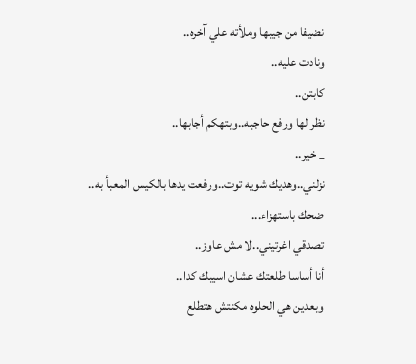نضيفا من جيبها وملأته علي آخره..
ونادت عليه..
كابتن..
نظر لها ورفع حاجبه..وبتهكم أجابها..
_ خير..
نزلني..وهديك شويه توت..ورفعت يدها بالكيس المعبأ به..
ضحك باستهزاء...
تصدقي اغرتيني..لا مش عاوز..
أنا أساسا طلعتك عشان اسيبك كدا..
وبعدين هي الحلوه مكنتش هتطلع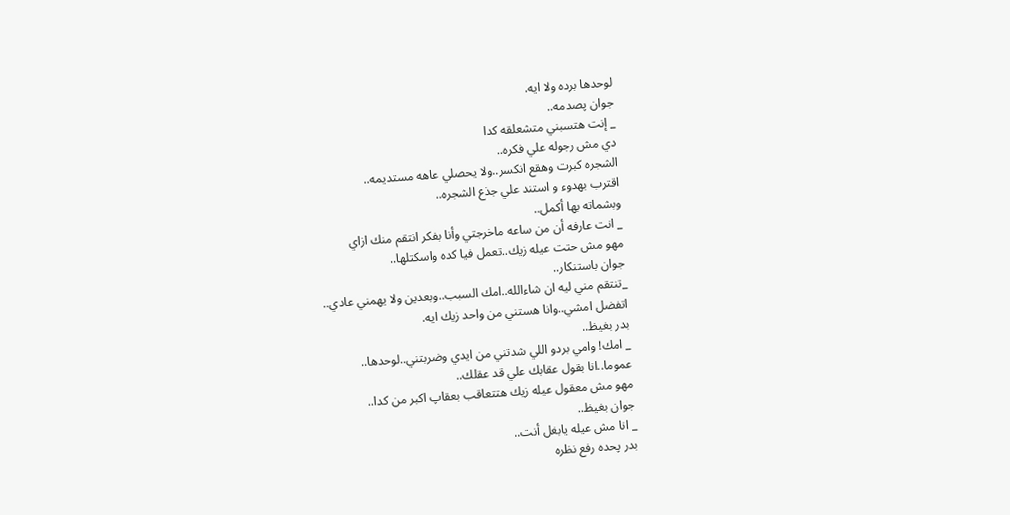لوحدها برده ولا ايه.
جوان پصدمه..
_ إنت هتسبني متشعلقه كدا
دي مش رجوله علي فكره..
الشجره كبرت وهقع انكسر..ولا يحصلي عاهه مستديمه..
اقترب بهدوء و استند علي جذع الشجره..
وبشماته بها أكمل..
_ انت عارفه أن من ساعه ماخرجتي وأنا بفكر انتقم منك ازاي
مهو مش حتت عيله زيك..تعمل فيا كده واسكتلها..
جوان باستنكار..
_تنتقم مني ليه ان شاءالله..امك السبب..وبعدين ولا يهمني عادي..
اتفضل امشي..وانا هستني من واحد زيك ايه.
بدر بغيظ..
_ امك! وامي بردو اللي شدتني من ايدي وضربتني..لوحدها..
عموما..انا بقول عقابك علي قد عقلك..
مهو مش معقول عيله زيك هتتعاقب بعقاپ اكبر من كدا..
جوان بغيظ..
_ انا مش عيله يابغل أنت..
بدر پحده رفع نظره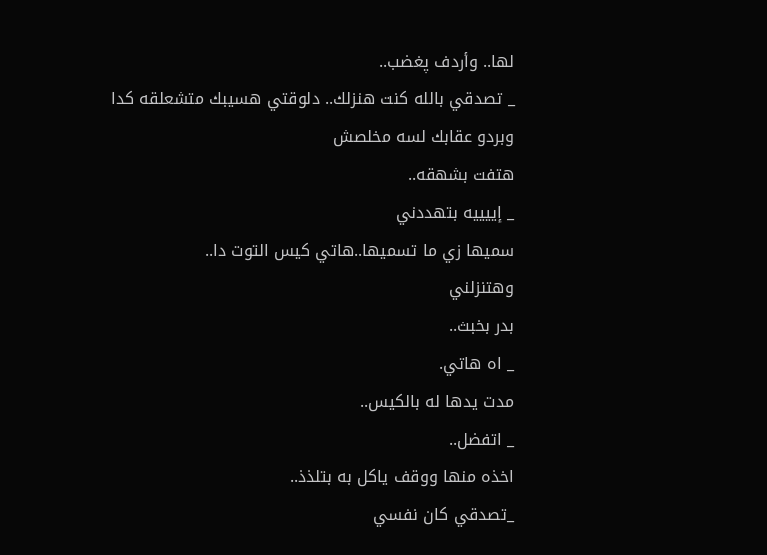لها.. وأردف پغضب..
_ تصدقي بالله كنت هنزلك.. دلوقتي هسيبك متشعلقه كدا وبردو عقابك لسه مخلصش
هتفت بشهقه..
_ إييييه بتهددني
سميها زي ما تسميها..هاتي كيس التوت دا..
وهتنزلني
بدر بخبث..
_ اه هاتي.
مدت يدها له بالكيس..
_ اتفضل..
اخذه منها ووقف ياكل به بتلذذ..
_تصدقي كان نفسي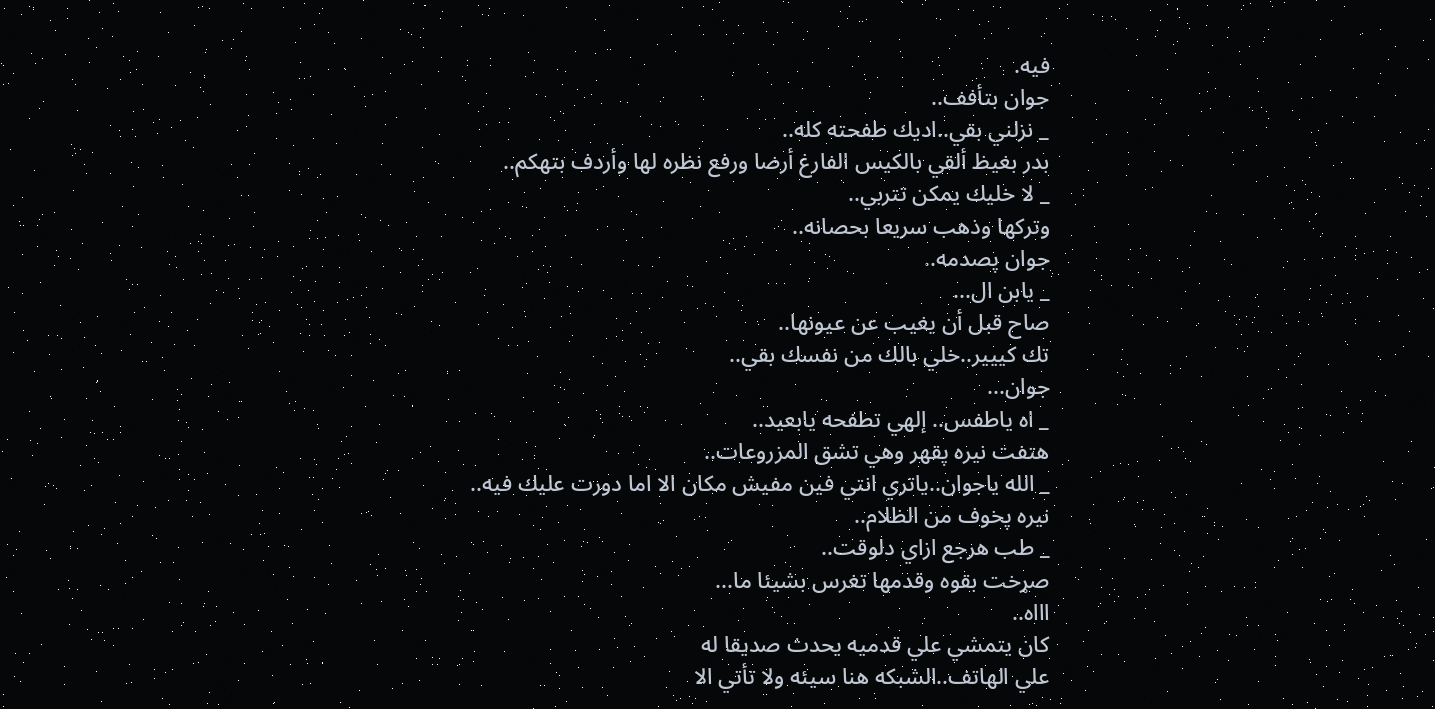فيه.
جوان بتأفف..
_ نزلني بقي..اديك طفحته كله..
بدر بغيظ ألقي بالكيس الفارغ أرضا ورفع نظره لها وأردف بتهكم..
_ لا خليك يمكن تتربي..
وتركها وذهب سريعا بحصانه..
جوان پصدمه..
_ يابن ال...
صاح قبل أن يغيب عن عيونها..
تك كييير..خلي بالك من نفسك بقي..
جوان...
_ اه ياطفس.. إلهي تطفحه يابعيد..
هتفت نيره پقهر وهي تشق المزروعات..
_ الله ياجوان..ياتري انتي فين مفيش مكان الا اما دورت عليك فيه..
نيره پخوف من الظلام..
_ طب هرجع ازاي دلوقت..
صړخت بقوه وقدمها تغرس بشيئا ما...
اااه..
كان يتمشي علي قدميه يحدث صديقا له
علي الهاتف..الشبكه هنا سيئه ولا تأتي الا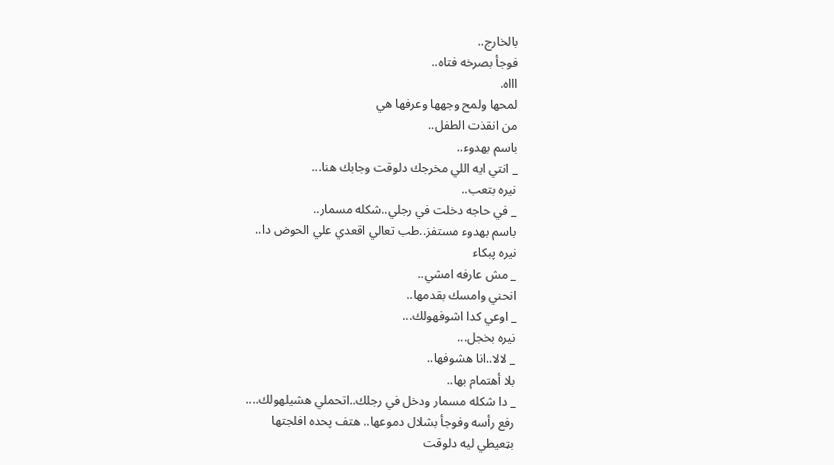بالخارج..
فوجأ بصرخه فتاه..
اااه.
لمحها ولمح وجهها وعرفها هي
من انقذت الطفل..
باسم بهدوء..
_ انتي ايه اللي مخرجك دلوقت وجابك هنا...
نيره بتعب..
_ في حاجه دخلت في رجلي..شكله مسمار..
باسم بهدوء مستفز..طب تعالي اقعدي علي الحوض دا..
نيره پبكاء
_ مش عارفه امشي..
انحني وامسك بقدمها..
_ اوعي كدا اشوفهولك...
نيره بخجل...
_ لالا..انا هشوفها..
بلا أهتمام بها..
_ دا شكله مسمار ودخل في رجلك..اتحملي هشيلهولك....
رفع رأسه وفوجأ بشلال دموعها.. هتف پحده افلجتها
بټعيطي ليه دلوقت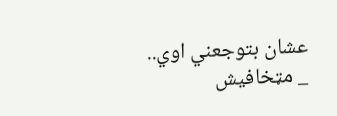عشان بتوجعني اوي..
_ مټخافيش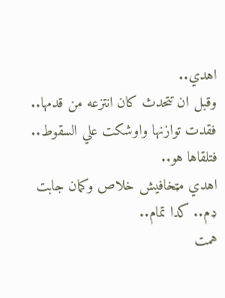اهدي..
وقبل ان تتحدث كان انتزعه من قدمها..
فقدت توازنها واوشكت علي السقوط..
فتلقاها هو..
اهدي مټخافيش خلاص وكمان جابت ډم.. كدا تمام..
همت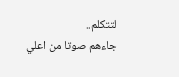لتتكلم..
جاءهم صوتا من اعلي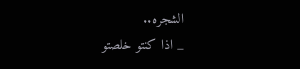الشجره..
_ اذا كنتو خلصتو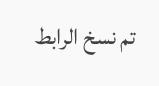تم نسخ الرابط